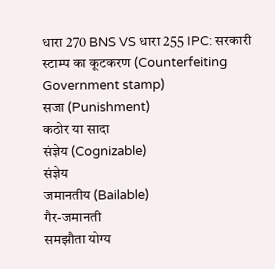धारा 270 BNS VS धारा 255 IPC: सरकारी स्टाम्प का कूटकरण (Counterfeiting Government stamp)
सजा (Punishment)
कठोर या सादा
संज्ञेय (Cognizable)
संज्ञेय
जमानतीय (Bailable)
गैर-जमानती
समझौता योग्य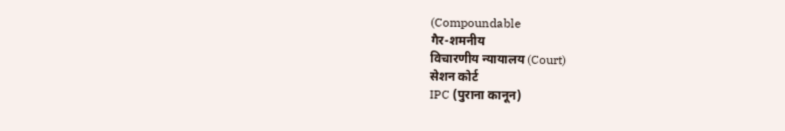(Compoundable
गैर-शमनीय
विचारणीय न्यायालय (Court)
सेशन कोर्ट
IPC (पुराना कानून)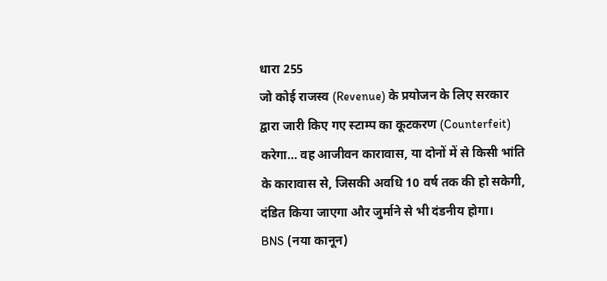धारा 255
जो कोई राजस्व (Revenue) के प्रयोजन के लिए सरकार द्वारा जारी किए गए स्टाम्प का कूटकरण (Counterfeit) करेगा… वह आजीवन कारावास, या दोनों में से किसी भांति के कारावास से, जिसकी अवधि 10 वर्ष तक की हो सकेगी, दंडित किया जाएगा और जुर्माने से भी दंडनीय होगा।
BNS (नया कानून)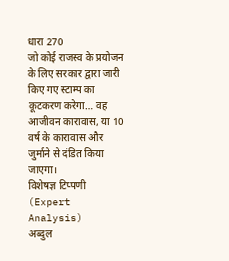धारा 270
जो कोई राजस्व के प्रयोजन के लिए सरकार द्वारा जारी किए गए स्टाम्प का कूटकरण करेगा… वह आजीवन कारावास, या 10 वर्ष के कारावास और जुर्माने से दंडित किया जाएगा।
विशेषज्ञ टिप्पणी (Expert Analysis)
अब्दुल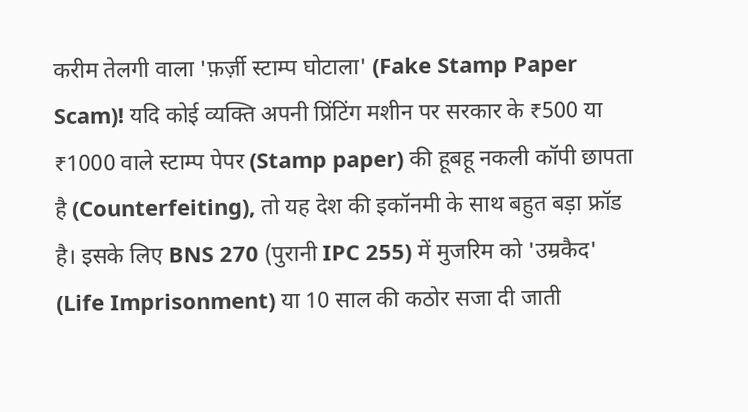करीम तेलगी वाला 'फ़र्ज़ी स्टाम्प घोटाला' (Fake Stamp Paper Scam)! यदि कोई व्यक्ति अपनी प्रिंटिंग मशीन पर सरकार के ₹500 या ₹1000 वाले स्टाम्प पेपर (Stamp paper) की हूबहू नकली कॉपी छापता है (Counterfeiting), तो यह देश की इकॉनमी के साथ बहुत बड़ा फ्रॉड है। इसके लिए BNS 270 (पुरानी IPC 255) में मुजरिम को 'उम्रकैद' (Life Imprisonment) या 10 साल की कठोर सजा दी जाती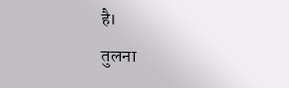है।
तुलना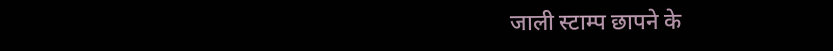जाली स्टाम्प छापने के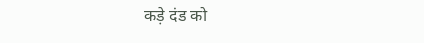कड़े दंड को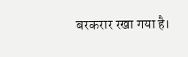बरकरार रखा गया है।